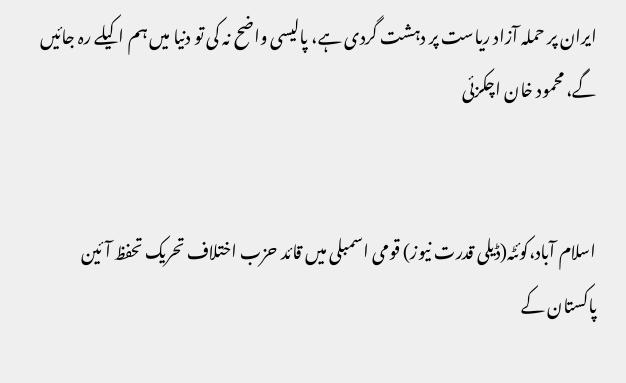ایران پر حملہ آزاد ریاست پر دہشت گردی ہے، پالیسی واضح نہ کی تو دنیا میں ہم اکیلے رہ جائیں گے، محمود خان اچکزئی


اسلام آباد،کوئٹہ(ڈیلی قدرت نیوز) قومی اسمبلی میں قائد حزب اختلاف تحریک تحفظ آئین پاکستان کے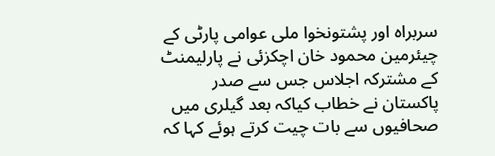سربراہ اور پشتونخوا ملی عوامی پارٹی کے چیئرمین محمود خان اچکزئی نے پارلیمنٹ کے مشترکہ اجلاس جس سے صدر پاکستان نے خطاب کیاکہ بعد گیلری میں صحافیوں سے بات چیت کرتے ہوئے کہا کہ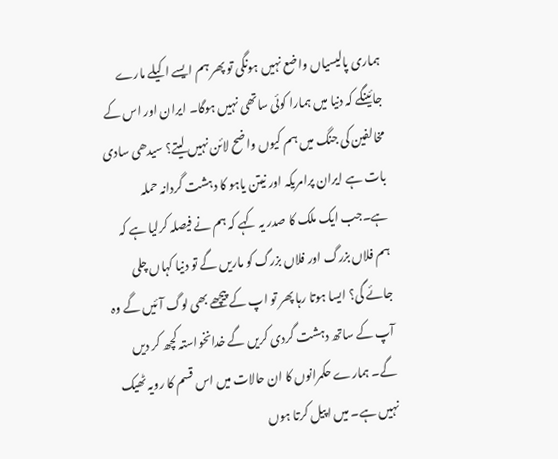ہماری پالیسیاں واضع نہیں ہونگی تو پھر ہم ایسے اکیلے مارے جائینگے کہ دنیا میں ہمارا کوئی ساتھی نہیں ہوگا۔ ایران اور اس کے مخالفین کی جنگ میں ہم کیوں واضح لائن نہیں لیتے؟ سیدھی سادی بات ہے ایران پرامریکہ اور نیتن یاہو کا دہشت گردانہ حملہ ہے۔جب ایک ملک کا صدر یہ کہے کہ ہم نے فیصلہ کرلیا ہے کہ ہم فلاں بزرگ اور فلاں بزرگ کو ماریں گے تو دنیا کہاں چلی جائے گی؟ ایسا ہوتا رہا پھر تو اپ کے پیچھے بھی لوگ آئیں گے وہ آپ کے ساتھ دہشت گردی کریں گے خدانخواستہ کچھ کر دیں گے۔ ہمارے حکمرانوں کا ان حالات میں اس قسم کا رویہ ٹھیک نہیں ہے۔ میں اپیل کرتا ہوں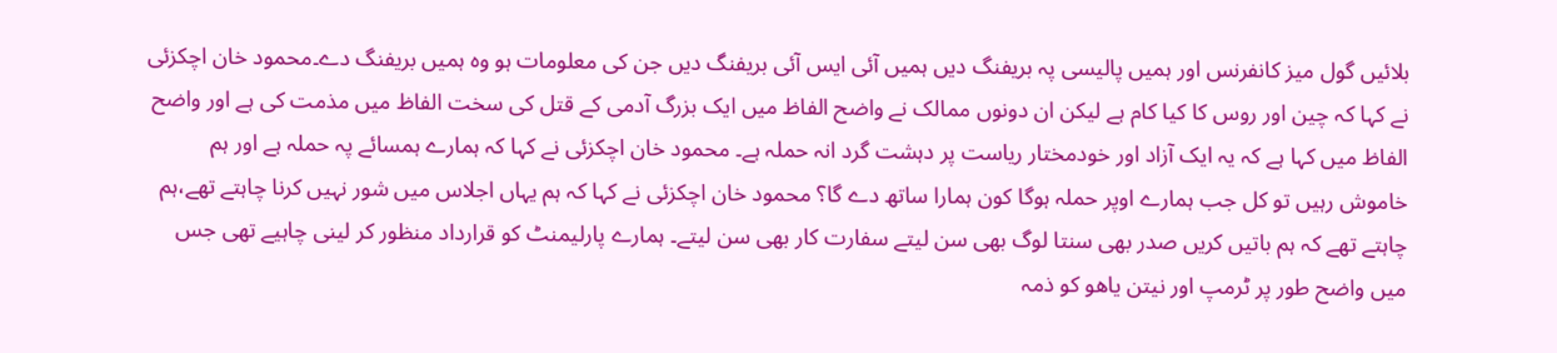بلائیں گول میز کانفرنس اور ہمیں پالیسی پہ بریفنگ دیں ہمیں آئی ایس آئی بریفنگ دیں جن کی معلومات ہو وہ ہمیں بریفنگ دے۔محمود خان اچکزئی نے کہا کہ چین اور روس کا کیا کام ہے لیکن ان دونوں ممالک نے واضح الفاظ میں ایک بزرگ آدمی کے قتل کی سخت الفاظ میں مذمت کی ہے اور واضح الفاظ میں کہا ہے کہ یہ ایک آزاد اور خودمختار ریاست پر دہشت گرد انہ حملہ ہے۔ محمود خان اچکزئی نے کہا کہ ہمارے ہمسائے پہ حملہ ہے اور ہم خاموش رہیں تو کل جب ہمارے اوپر حملہ ہوگا کون ہمارا ساتھ دے گا؟ محمود خان اچکزئی نے کہا کہ ہم یہاں اجلاس میں شور نہیں کرنا چاہتے تھے،ہم چاہتے تھے کہ ہم باتیں کریں صدر بھی سنتا لوگ بھی سن لیتے سفارت کار بھی سن لیتے۔ ہمارے پارلیمنٹ کو قرارداد منظور کر لینی چاہیے تھی جس میں واضح طور پر ٹرمپ اور نیتن یاھو کو ذمہ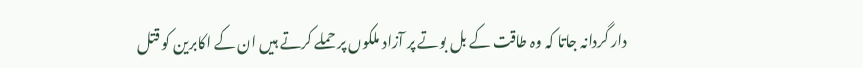دار گردانہ جاتا کہ وہ طاقت کے بل بوتے پر آزاد ملکوں پر حملے کرتے ہیں ان کے اکابرین کو قتل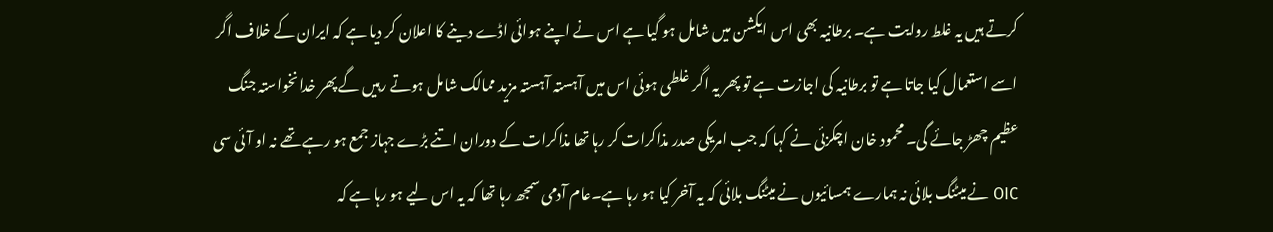کرتے ہیں یہ غلط روایت ہے۔ برطانیہ بھی اس ایکشن میں شامل ہو گیا ہے اس نے اپنے ہوائی اڈے دینے کا اعلان کر دیا ہے کہ ایران کے خلاف اگر اسے استعمال کیا جاتا ہے تو برطانیہ کی اجازت ہے تو پھر یہ اگر غلطی ہوئی اس میں آہستہ آہستہ مزید ممالک شامل ہوتے رہیں گے پھر خدانخواستہ جنگ عظیم چھڑ جائے گی۔ محمود خان اچکزئی نے کہا کہ جب امریکی صدر مذاکرات کر رہا تھا مذاکرات کے دوران اتنے بڑے جہاز جمع ہو رہے تھے نہ او آئی سی OIC نے میٹنگ بلائی نہ ہمارے ہمسائیوں نے میٹنگ بلائی کہ یہ آخر کیا ہو رہا ہے۔عام آدمی سمجھ رہا تھا کہ یہ اس لیے ہو رہا ہے کہ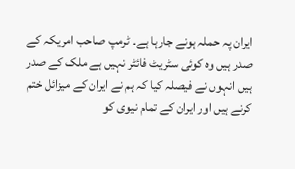ایران پہ حملہ ہونے جارہا ہے۔ ٹرمپ صاحب امریکہ کے صدر ہیں وہ کوئی سٹریٹ فائٹر نہیں ہے ملک کے صدر ہیں انہوں نے فیصلہ کیا کہ ہم نے ایران کے میزائل ختم کرنے ہیں اور ایران کے تمام نیوی کو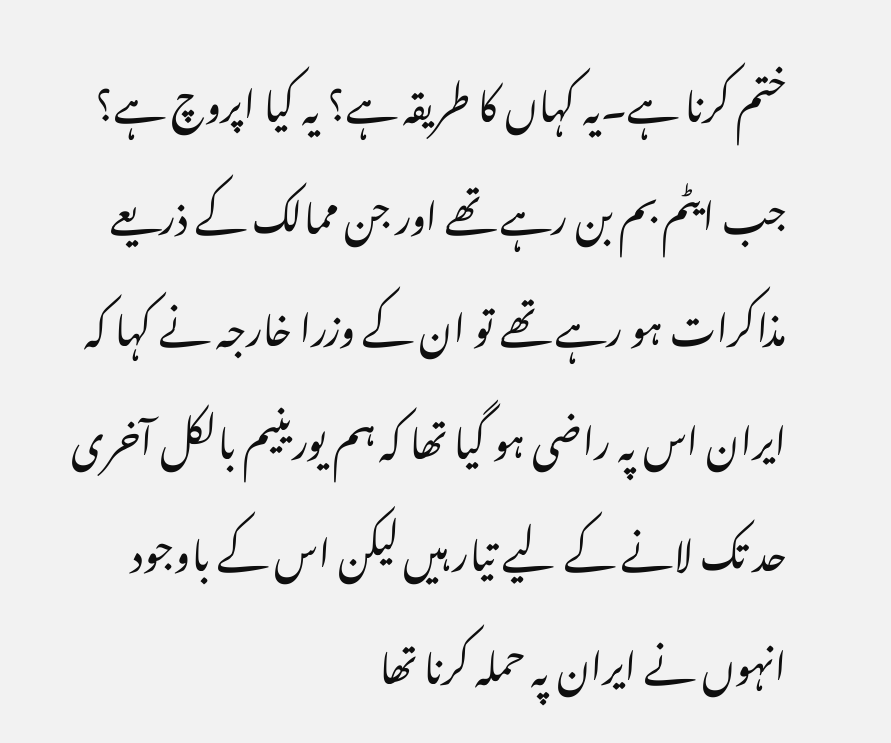ختم کرنا ہے۔یہ کہاں کا طریقہ ہے؟ یہ کیا اپروچ ہے؟ جب ایٹم بم بن رہے تھے اور جن ممالک کے ذریعے مذاکرات ہو رہے تھے تو ان کے وزرا خارجہ نے کہا کہ ایران اس پہ راضی ہو گیا تھا کہ ہم یورینیم بالکل آخری حد تک لانے کے لیے تیار ہیں لیکن اس کے باوجود انہوں نے ایران پہ حملہ کرنا تھا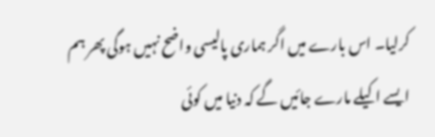کرلیا۔ اس بارے میں اگر ہماری پالیسی واضح نہیں ہوگی پھر ہم ایسے اکیلے مارے جائیں گے کہ دنیا میں کوئی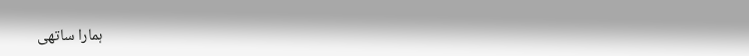ہمارا ساتھی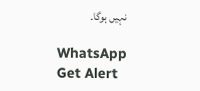نہیں ہوگا۔

WhatsApp
Get Alert